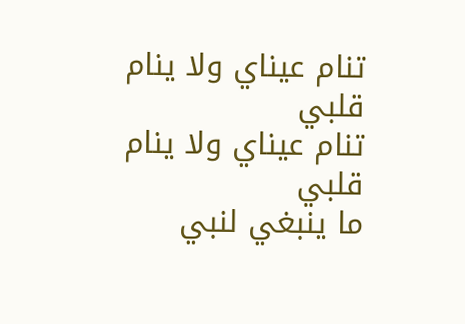تنام عيناي ولا ينام قلبي
تنام عيناي ولا ينام قلبي
ما ينبغي لنبي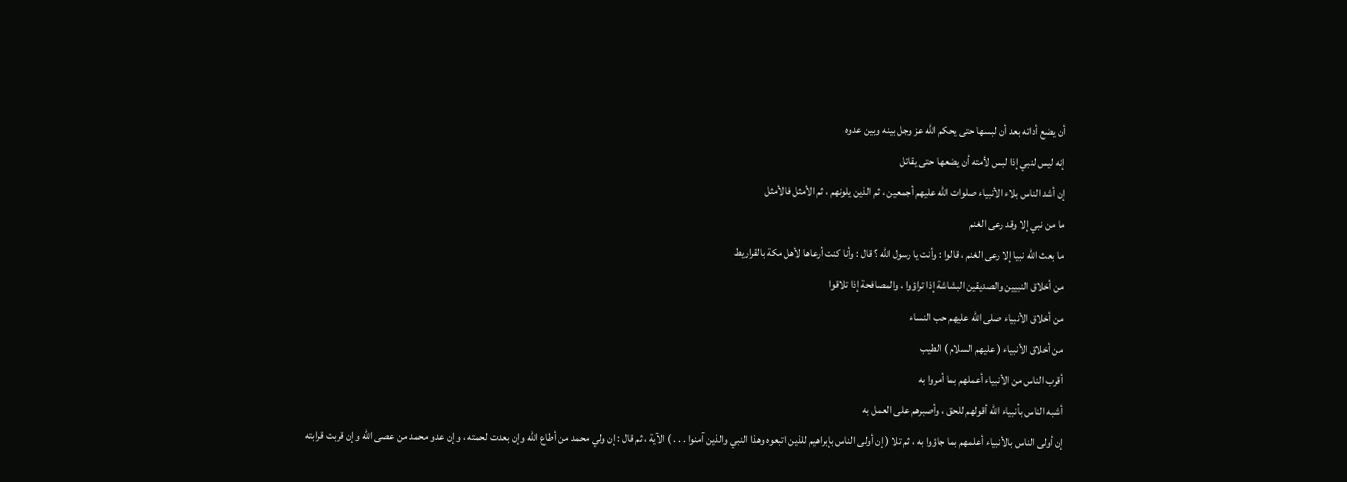أن يضع أداته بعد أن لبسها حتى يحكم الله عز وجل بينه وبين عدوه
إنه ليس لنبي إذا لبس لأمته أن يضعها حتى يقاتل
إن أشد الناس بلاء الأنبياء صلوات الله عليهم أجمعين ، ثم الذين يلونهم ، ثم الأمثل فالأمثل
ما من نبي إلا وقد رعى الغنم
ما بعث الله نبيا إلا رعى الغنم ، قالوا : وأنت يا رسول الله ؟ قال : وأنا كنت أرعاها لأهل مكة بالقراريط
من أخلاق النبيين والصديقين البشاشة إذا تراؤوا ، والمصافحة إذا تلاقوا
من أخلاق الأنبياء صلى الله عليهم حب النساء
من أخلاق الأنبياء ( عليهم السلام ) الطيب
أقرب الناس من الأنبياء أعملهم بما أمروا به
أشبه الناس بأنبياء الله أقولهم للحق ، وأصبرهم على العمل به
إن أولى الناس بالأنبياء أعلمهم بما جاؤوا به ، ثم تلا ( إن أولى الناس بإبراهيم للذين اتبعوه وهذا النبي والذين آمنوا . . . ) الآية ، ثم قال : إن ولي محمد من أطاع الله وإن بعدت لحمته ، وإن عدو محمد من عصى الله وإن قربت قرابته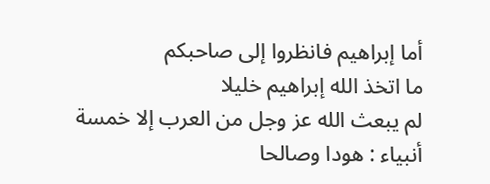أما إبراهيم فانظروا إلى صاحبكم
ما اتخذ الله إبراهيم خليلا
لم يبعث الله عز وجل من العرب إلا خمسة أنبياء : هودا وصالحا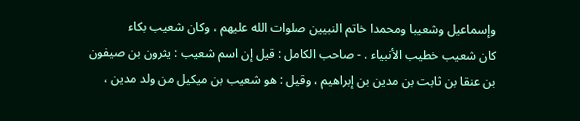وإسماعيل وشعيبا ومحمدا خاتم النبيين صلوات الله عليهم ، وكان شعيب بكاء
كان شعيب خطيب الأنبياء . - صاحب الكامل : قيل إن اسم شعيب : يثرون بن صيفون بن عنقا بن ثابت بن مدين بن إبراهيم ، وقيل : هو شعيب بن ميكيل من ولد مدين ،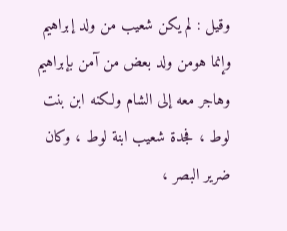وقيل : لم يكن شعيب من ولد إبراهيم وإنما هومن ولد بعض من آمن بإبراهيم وهاجر معه إلى الشام ولكنه ابن بنت لوط ، فجدة شعيب ابنة لوط ، وكان ضرير البصر ،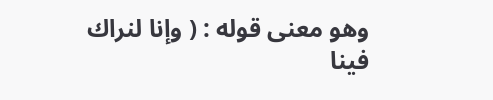وهو معنى قوله : ( وإنا لنراك فينا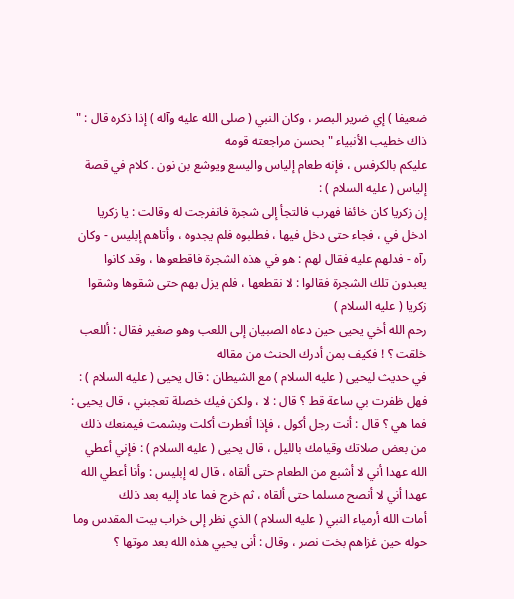ضعيفا ) إي ضرير البصر ، وكان النبي ( صلى الله عليه وآله ) إذا ذكره قال : " ذاك خطيب الأنبياء " بحسن مراجعته قومه
عليكم بالكرفس ، فإنه طعام إلياس واليسع ويوشع بن نون . كلام في قصة إلياس ( عليه السلام ) :
إن زكريا كان خائفا فهرب فالتجأ إلى شجرة فانفرجت له وقالت : يا زكريا ادخل في ، فجاء حتى دخل فيها ، فطلبوه فلم يجدوه ، وأتاهم إبليس - وكان رآه - فدلهم عليه فقال لهم : هو في هذه الشجرة فاقطعوها ، وقد كانوا يعبدون تلك الشجرة فقالوا : لا نقطعها ، فلم يزل بهم حتى شقوها وشقوا زكريا ( عليه السلام )
رحم الله أخي يحيى حين دعاه الصبيان إلى اللعب وهو صغير فقال : أللعب خلقت ؟ ! فكيف بمن أدرك الحنث من مقاله
في حديث ليحيى ( عليه السلام ) مع الشيطان : قال يحيى ( عليه السلام ) : فهل ظفرت بي ساعة قط ؟ قال : لا ، ولكن فيك خصلة تعجبني ، قال يحيى : فما هي ؟ قال : أنت رجل أكول ، فإذا أفطرت أكلت وبشمت فيمنعك ذلك من بعض صلاتك وقيامك بالليل ، قال يحيى ( عليه السلام ) : فإني أعطي الله عهدا أني لا أشبع من الطعام حتى ألقاه ، قال له إبليس : وأنا أعطي الله عهدا أني لا أنصح مسلما حتى ألقاه ، ثم خرج فما عاد إليه بعد ذلك
أمات الله أرمياء النبي ( عليه السلام ) الذي نظر إلى خراب بيت المقدس وما حوله حين غزاهم بخت نصر ، وقال : أنى يحيي هذه الله بعد موتها ؟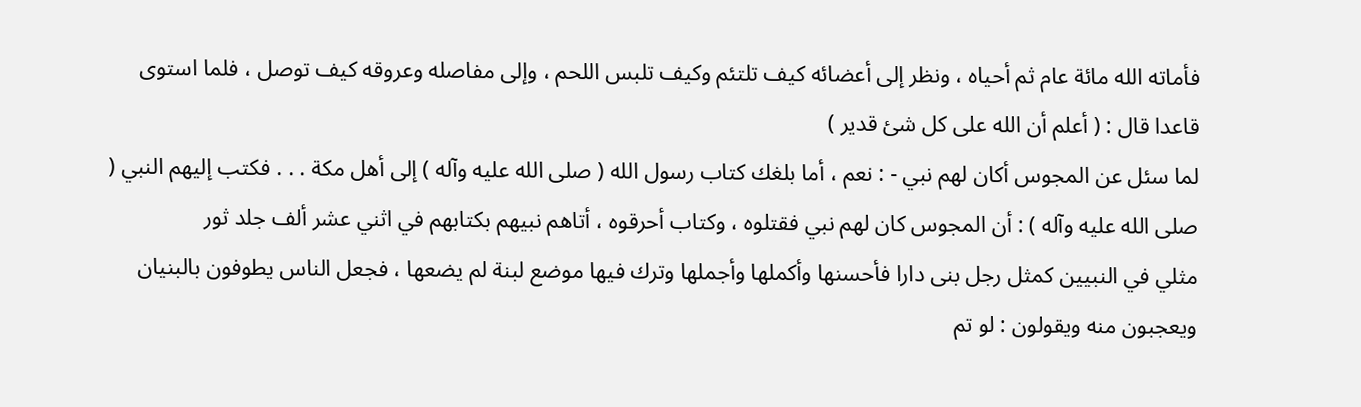فأماته الله مائة عام ثم أحياه ، ونظر إلى أعضائه كيف تلتئم وكيف تلبس اللحم ، وإلى مفاصله وعروقه كيف توصل ، فلما استوى قاعدا قال : ( أعلم أن الله على كل شئ قدير )
لما سئل عن المجوس أكان لهم نبي - : نعم ، أما بلغك كتاب رسول الله ( صلى الله عليه وآله ) إلى أهل مكة . . . فكتب إليهم النبي ( صلى الله عليه وآله ) : أن المجوس كان لهم نبي فقتلوه ، وكتاب أحرقوه ، أتاهم نبيهم بكتابهم في اثني عشر ألف جلد ثور
مثلي في النبيين كمثل رجل بنى دارا فأحسنها وأكملها وأجملها وترك فيها موضع لبنة لم يضعها ، فجعل الناس يطوفون بالبنيان ويعجبون منه ويقولون : لو تم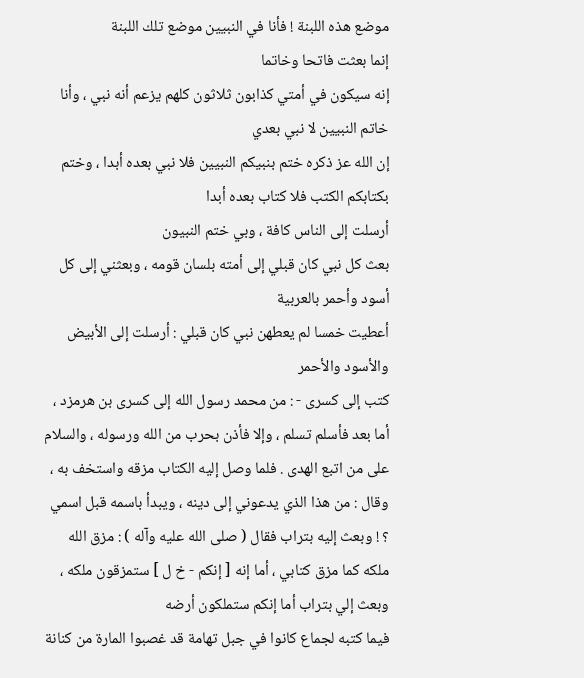موضع هذه اللبنة ! فأنا في النبيين موضع تلك اللبنة
إنما بعثت فاتحا وخاتما
إنه سيكون في أمتي كذابون ثلاثون كلهم يزعم أنه نبي ، وأنا خاتم النبيين لا نبي بعدي
إن الله عز ذكره ختم بنبيكم النبيين فلا نبي بعده أبدا ، وختم بكتابكم الكتب فلا كتاب بعده أبدا
أرسلت إلى الناس كافة ، وبي ختم النبيون
بعث كل نبي كان قبلي إلى أمته بلسان قومه ، وبعثني إلى كل أسود وأحمر بالعربية
أعطيت خمسا لم يعطهن نبي كان قبلي : أرسلت إلى الأبيض والأسود والأحمر
كتب إلى كسرى - : من محمد رسول الله إلى كسرى بن هرمزد ، أما بعد فأسلم تسلم ، وإلا فأذن بحرب من الله ورسوله ، والسلام على من اتبع الهدى . فلما وصل إليه الكتاب مزقه واستخف به ، وقال : من هذا الذي يدعوني إلى دينه ، ويبدأ باسمه قبل اسمي ؟ ! وبعث إليه بتراب فقال ( صلى الله عليه وآله ) : مزق الله ملكه كما مزق كتابي ، أما إنه [ إنكم - خ ل ] ستمزقون ملكه ، وبعث إلي بتراب أما إنكم ستملكون أرضه
فيما كتبه لجماع كانوا في جبل تهامة قد غصبوا المارة من كنانة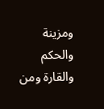ومزينة والحكم والقارة ومن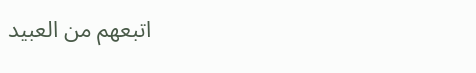اتبعهم من العبيد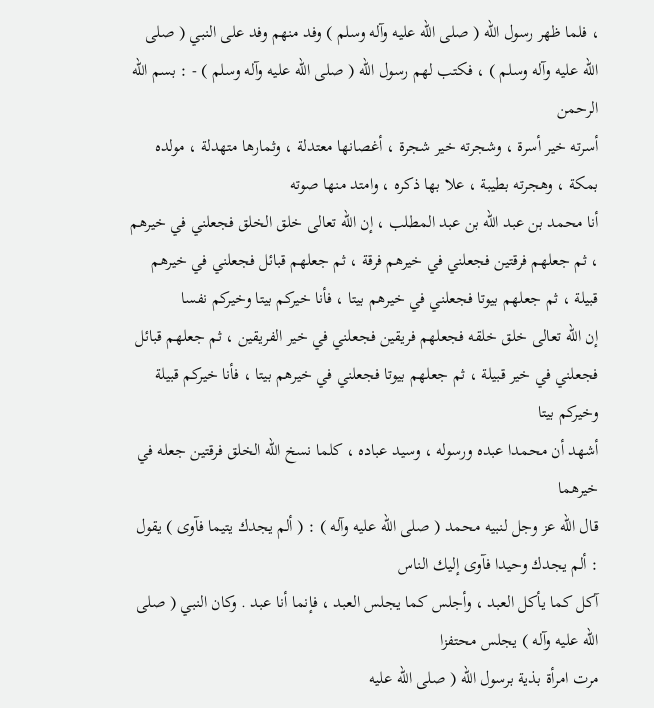، فلما ظهر رسول الله ( صلى الله عليه وآله وسلم ) وفد منهم وفد على النبي ( صلى الله عليه وآله وسلم ) ، فكتب لهم رسول الله ( صلى الله عليه وآله وسلم ) - : بسم الله الرحمن
أسرته خير أسرة ، وشجرته خير شجرة ، أغصانها معتدلة ، وثمارها متهدلة ، مولده بمكة ، وهجرته بطيبة ، علا بها ذكره ، وامتد منها صوته
أنا محمد بن عبد الله بن عبد المطلب ، إن الله تعالى خلق الخلق فجعلني في خيرهم ، ثم جعلهم فرقتين فجعلني في خيرهم فرقة ، ثم جعلهم قبائل فجعلني في خيرهم قبيلة ، ثم جعلهم بيوتا فجعلني في خيرهم بيتا ، فأنا خيركم بيتا وخيركم نفسا
إن الله تعالى خلق خلقه فجعلهم فريقين فجعلني في خير الفريقين ، ثم جعلهم قبائل فجعلني في خير قبيلة ، ثم جعلهم بيوتا فجعلني في خيرهم بيتا ، فأنا خيركم قبيلة وخيركم بيتا
أشهد أن محمدا عبده ورسوله ، وسيد عباده ، كلما نسخ الله الخلق فرقتين جعله في خيرهما
قال الله عز وجل لنبيه محمد ( صلى الله عليه وآله ) : ( ألم يجدك يتيما فآوى ) يقول : ألم يجدك وحيدا فآوى إليك الناس
آكل كما يأكل العبد ، وأجلس كما يجلس العبد ، فإنما أنا عبد . وكان النبي ( صلى الله عليه وآله ) يجلس محتفزا
مرت امرأة بذية برسول الله ( صلى الله عليه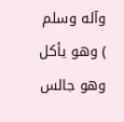وآله وسلم ) وهو يأكل وهو جالس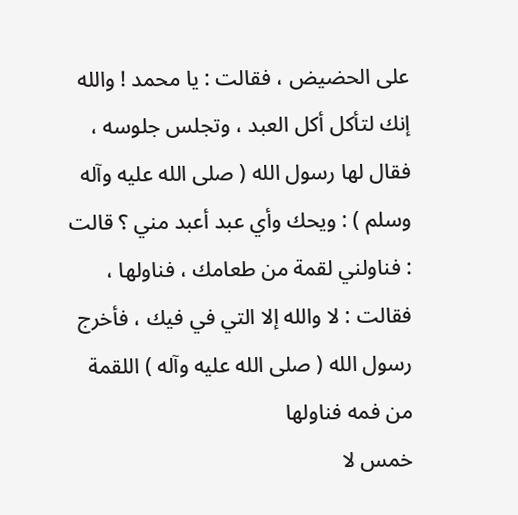على الحضيض ، فقالت : يا محمد ! والله إنك لتأكل أكل العبد ، وتجلس جلوسه ، فقال لها رسول الله ( صلى الله عليه وآله وسلم ) : ويحك وأي عبد أعبد مني ؟ قالت : فناولني لقمة من طعامك ، فناولها ، فقالت : لا والله إلا التي في فيك ، فأخرج رسول الله ( صلى الله عليه وآله ) اللقمة من فمه فناولها
خمس لا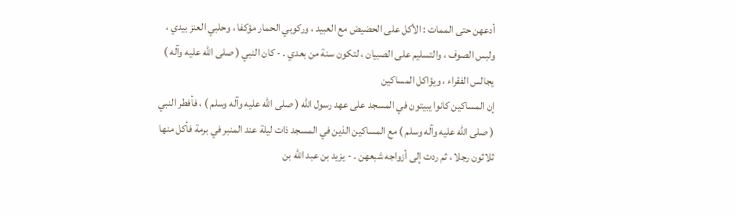أدعهن حتى الممات : الأكل على الحضيض مع العبيد ، وركوبي الحمار مؤكفا ، وحلبي العنز بيدي ، ولبس الصوف ، والتسليم على الصبيان ، لتكون سنة من بعدي . - كان النبي ( صلى الله عليه وآله ) يجالس الفقراء ، ويؤاكل المساكين
إن المساكين كانوا يبيتون في المسجد على عهد رسول الله ( صلى الله عليه وآله وسلم ) ، فأفطر النبي ( صلى الله عليه وآله وسلم ) مع المساكين الذين في المسجد ذات ليلة عند المنبر في برمة فأكل منها ثلاثون رجلا ، ثم ردت إلى أزواجه شبعهن . - يزيد بن عبد الله بن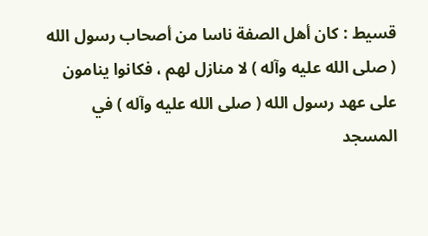قسيط : كان أهل الصفة ناسا من أصحاب رسول الله ( صلى الله عليه وآله ) لا منازل لهم ، فكانوا ينامون على عهد رسول الله ( صلى الله عليه وآله ) في المسجد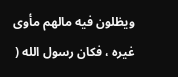ويظلون فيه مالهم مأوى غيره ، فكان رسول الله (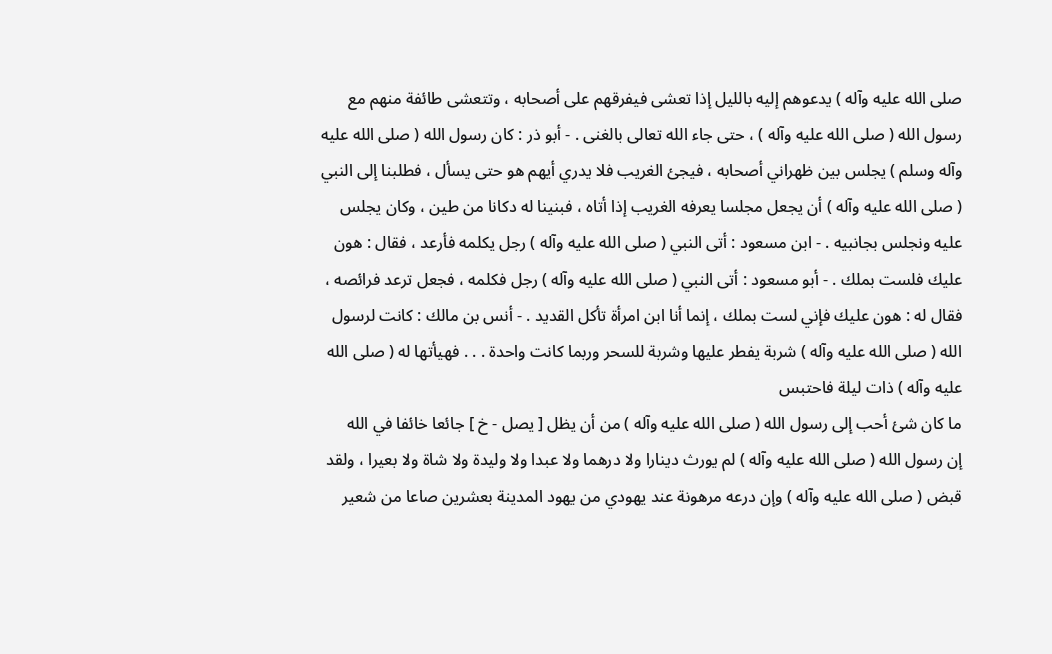صلى الله عليه وآله ) يدعوهم إليه بالليل إذا تعشى فيفرقهم على أصحابه ، وتتعشى طائفة منهم مع رسول الله ( صلى الله عليه وآله ) ، حتى جاء الله تعالى بالغنى . - أبو ذر : كان رسول الله ( صلى الله عليه وآله وسلم ) يجلس بين ظهراني أصحابه ، فيجئ الغريب فلا يدري أيهم هو حتى يسأل ، فطلبنا إلى النبي ( صلى الله عليه وآله ) أن يجعل مجلسا يعرفه الغريب إذا أتاه ، فبنينا له دكانا من طين ، وكان يجلس عليه ونجلس بجانبيه . - ابن مسعود : أتى النبي ( صلى الله عليه وآله ) رجل يكلمه فأرعد ، فقال : هون عليك فلست بملك . - أبو مسعود : أتى النبي ( صلى الله عليه وآله ) رجل فكلمه ، فجعل ترعد فرائصه ، فقال له : هون عليك فإني لست بملك ، إنما أنا ابن امرأة تأكل القديد . - أنس بن مالك : كانت لرسول الله ( صلى الله عليه وآله ) شربة يفطر عليها وشربة للسحر وربما كانت واحدة . . . فهيأتها له ( صلى الله عليه وآله ) ذات ليلة فاحتبس
ما كان شئ أحب إلى رسول الله ( صلى الله عليه وآله ) من أن يظل [ يصل - خ ] جائعا خائفا في الله
إن رسول الله ( صلى الله عليه وآله ) لم يورث دينارا ولا درهما ولا عبدا ولا وليدة ولا شاة ولا بعيرا ، ولقد قبض ( صلى الله عليه وآله ) وإن درعه مرهونة عند يهودي من يهود المدينة بعشرين صاعا من شعير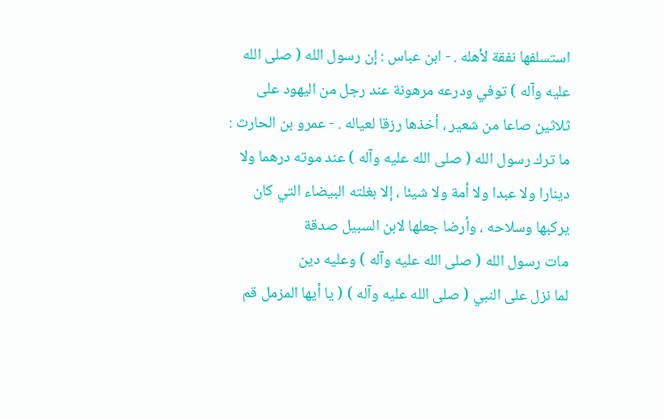استسلفها نفقة لأهله . - ابن عباس : إن رسول الله ( صلى الله عليه وآله ) توفي ودرعه مرهونة عند رجل من اليهود على ثلاثين صاعا من شعير ، أخذها رزقا لعياله . - عمرو بن الحارث : ما ترك رسول الله ( صلى الله عليه وآله ) عند موته درهما ولا دينارا ولا عبدا ولا أمة ولا شيئا ، إلا بغلته البيضاء التي كان يركبها وسلاحه ، وأرضا جعلها لابن السبيل صدقة
مات رسول الله ( صلى الله عليه وآله ) وعليه دين
لما نزل على النبي ( صلى الله عليه وآله ) ( يا أيها المزمل قم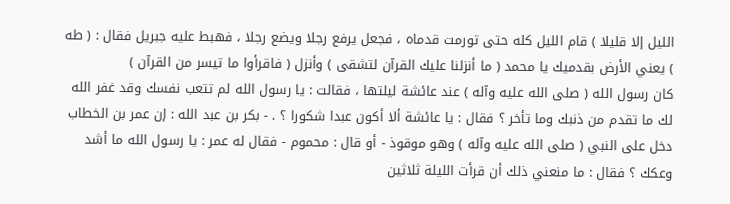الليل إلا قليلا ) قام الليل كله حتى تورمت قدماه ، فجعل يرفع رجلا ويضع رجلا ، فهبط عليه جبريل فقال : ( طه ) يعني الأرض بقدميك يا محمد ( ما أنزلنا عليك القرآن لتشقى ) وأنزل ( فاقرأوا ما تيسر من القرآن )
كان رسول الله ( صلى الله عليه وآله ) عند عائشة ليلتها ، فقالت : يا رسول الله لم تتعب نفسك وقد غفر الله لك ما تقدم من ذنبك وما تأخر ؟ فقال : يا عائشة ألا أكون عبدا شكورا ؟ . - بكر بن عبد الله : إن عمر بن الخطاب دخل على النبي ( صلى الله عليه وآله ) وهو موقوذ - أو قال : محموم - فقال له عمر : يا رسول الله ما أشد وعكك ؟ فقال : ما منعني ذلك أن قرأت الليلة ثلاثين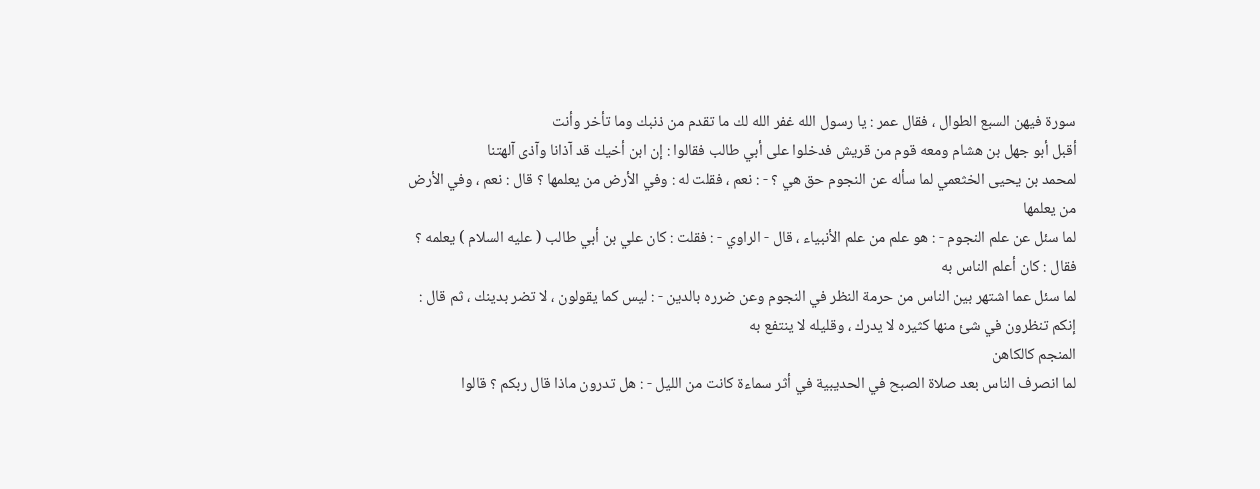سورة فيهن السبع الطوال ، فقال عمر : يا رسول الله غفر الله لك ما تقدم من ذنبك وما تأخر وأنت
أقبل أبو جهل بن هشام ومعه قوم من قريش فدخلوا على أبي طالب فقالوا : إن ابن أخيك قد آذانا وآذى آلهتنا
لمحمد بن يحيى الخثعمي لما سأله عن النجوم حق هي ؟ - : نعم ، فقلت له : وفي الأرض من يعلمها ؟ قال : نعم ، وفي الأرض من يعلمها
لما سئل عن علم النجوم - : هو علم من علم الأنبياء ، قال - الراوي - : فقلت : كان علي بن أبي طالب ( عليه السلام ) يعلمه ؟ فقال : كان أعلم الناس به
لما سئل عما اشتهر بين الناس من حرمة النظر في النجوم وعن ضرره بالدين - : ليس كما يقولون ، لا تضر بدينك ، ثم قال : إنكم تنظرون في شئ منها كثيره لا يدرك ، وقليله لا ينتفع به
المنجم كالكاهن
لما انصرف الناس بعد صلاة الصبح في الحديبية في أثر سماءة كانت من الليل - : هل تدرون ماذا قال ربكم ؟ قالوا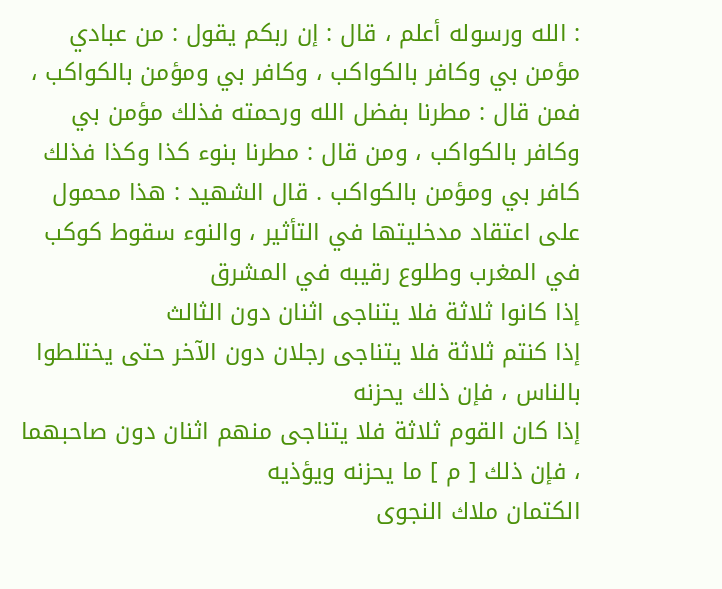: الله ورسوله أعلم ، قال : إن ربكم يقول : من عبادي مؤمن بي وكافر بالكواكب ، وكافر بي ومؤمن بالكواكب ، فمن قال : مطرنا بفضل الله ورحمته فذلك مؤمن بي وكافر بالكواكب ، ومن قال : مطرنا بنوء كذا وكذا فذلك كافر بي ومؤمن بالكواكب . قال الشهيد : هذا محمول على اعتقاد مدخليتها في التأثير ، والنوء سقوط كوكب في المغرب وطلوع رقيبه في المشرق
إذا كانوا ثلاثة فلا يتناجى اثنان دون الثالث
إذا كنتم ثلاثة فلا يتناجى رجلان دون الآخر حتى يختلطوا بالناس ، فإن ذلك يحزنه
إذا كان القوم ثلاثة فلا يتناجى منهم اثنان دون صاحبهما ، فإن ذلك [ م ] ما يحزنه ويؤذيه
الكتمان ملاك النجوى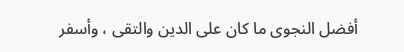أفضل النجوى ما كان على الدين والتقى ، وأسفر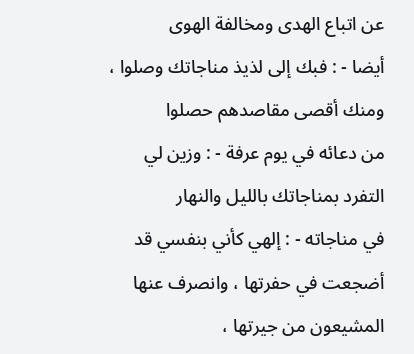عن اتباع الهدى ومخالفة الهوى
أيضا - : فبك إلى لذيذ مناجاتك وصلوا ، ومنك أقصى مقاصدهم حصلوا
من دعائه في يوم عرفة - : وزين لي التفرد بمناجاتك بالليل والنهار
في مناجاته - : إلهي كأني بنفسي قد أضجعت في حفرتها ، وانصرف عنها المشيعون من جيرتها ،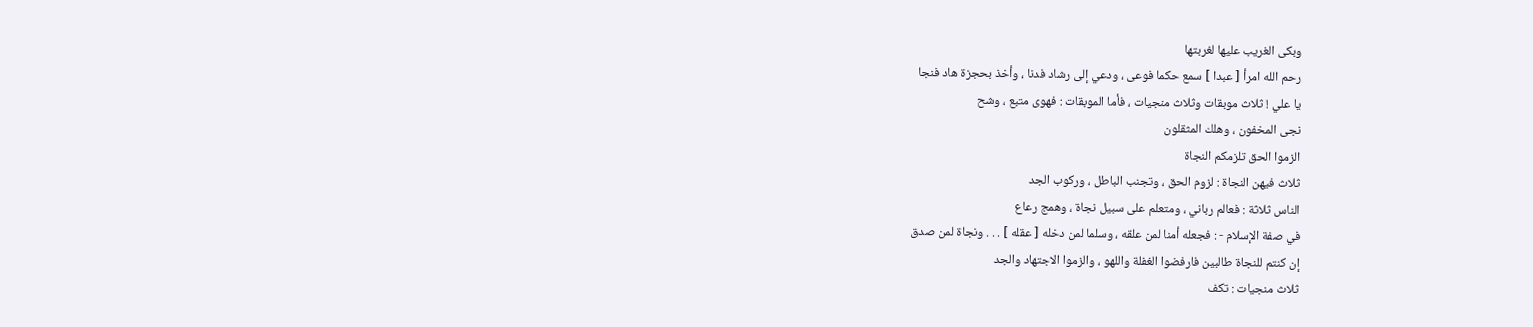وبكى الغريب عليها لغربتها
رحم الله امرأ [ عبدا ] سمع حكما فوعى ، ودعي إلى رشاد فدنا ، وأخذ بحجزة هاد فنجا
يا علي ! ثلاث موبقات وثلاث منجيات ، فأما الموبقات : فهوى متبع ، وشح
نجى المخفون ، وهلك المثقلون
الزموا الحق تلزمكم النجاة
ثلاث فيهن النجاة : لزوم الحق ، وتجنب الباطل ، وركوب الجد
الناس ثلاثة : فعالم رباني ، ومتعلم على سبيل نجاة ، وهمج رعاع
في صفة الإسلام - : فجعله أمنا لمن علقه ، وسلما لمن دخله [ عقله ] . . . ونجاة لمن صدق
إن كنتم للنجاة طالبين فارفضوا الغفلة واللهو ، والزموا الاجتهاد والجد
ثلاث منجيات : تكف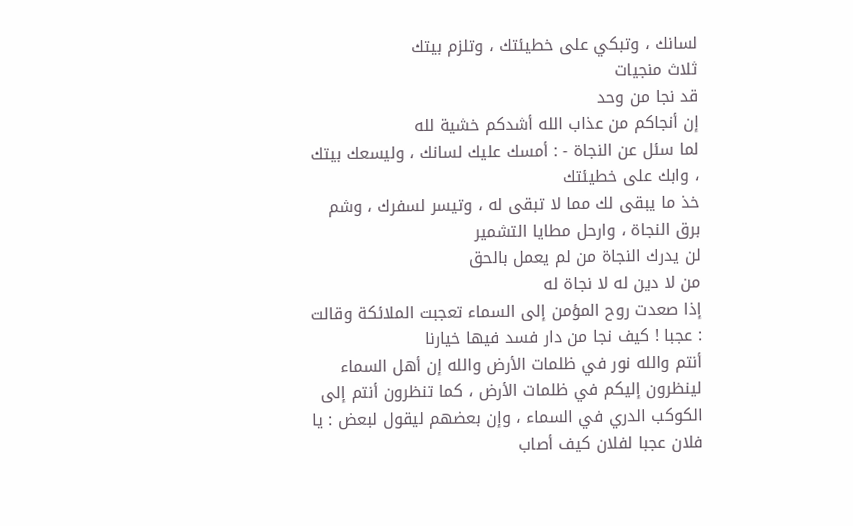لسانك ، وتبكي على خطيئتك ، وتلزم بيتك
ثلاث منجيات
قد نجا من وحد
إن أنجاكم من عذاب الله أشدكم خشية لله
لما سئل عن النجاة - : أمسك عليك لسانك ، وليسعك بيتك ، وابك على خطيئتك
خذ ما يبقى لك مما لا تبقى له ، وتيسر لسفرك ، وشم برق النجاة ، وارحل مطايا التشمير
لن يدرك النجاة من لم يعمل بالحق
من لا دين له لا نجاة له
إذا صعدت روح المؤمن إلى السماء تعجبت الملائكة وقالت : عجبا ! كيف نجا من دار فسد فيها خيارنا
أنتم والله نور في ظلمات الأرض والله إن أهل السماء لينظرون إليكم في ظلمات الأرض ، كما تنظرون أنتم إلى الكوكب الدري في السماء ، وإن بعضهم ليقول لبعض : يا فلان عجبا لفلان كيف أصاب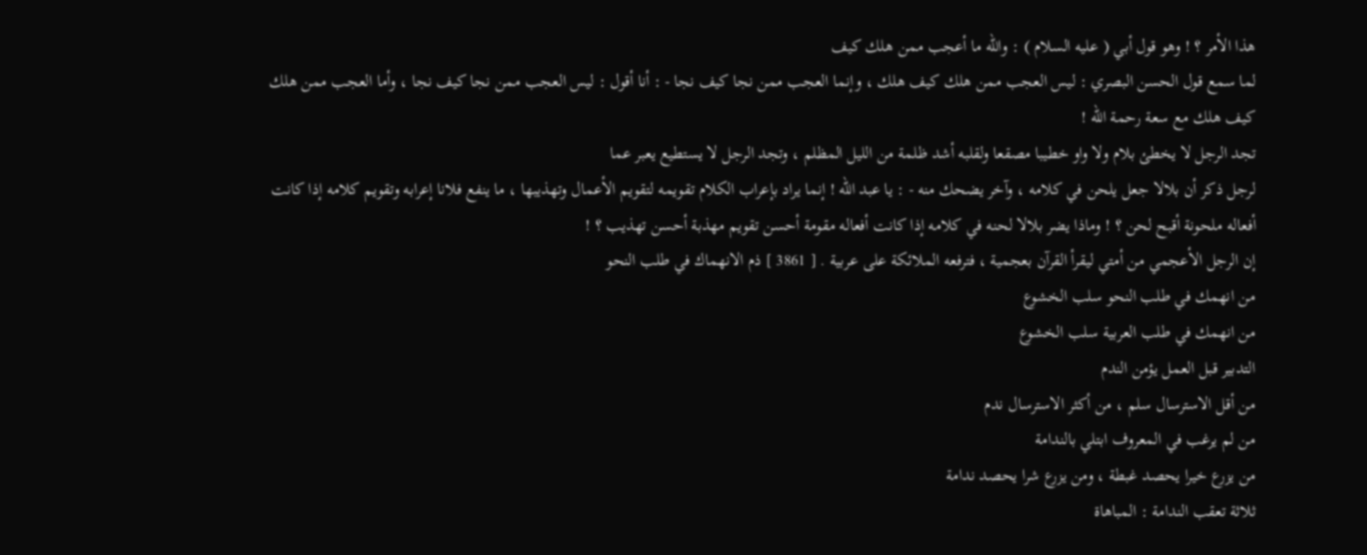هذا الأمر ؟ ! وهو قول أبي ( عليه السلام ) : والله ما أعجب ممن هلك كيف
لما سمع قول الحسن البصري : ليس العجب ممن هلك كيف هلك ، وإنما العجب ممن نجا كيف نجا - : أنا أقول : ليس العجب ممن نجا كيف نجا ، وأما العجب ممن هلك كيف هلك مع سعة رحمة الله !
تجد الرجل لا يخطئ بلام ولا واو خطيبا مصقعا ولقلبه أشد ظلمة من الليل المظلم ، وتجد الرجل لا يستطيع يعبر عما
لرجل ذكر أن بلالا جعل يلحن في كلامه ، وآخر يضحك منه - : يا عبد الله ! إنما يراد بإعراب الكلام تقويمه لتقويم الأعمال وتهذيبها ، ما ينفع فلانا إعرابه وتقويم كلامه إذا كانت أفعاله ملحونة أقبح لحن ؟ ! وماذا يضر بلالا لحنه في كلامه إذا كانت أفعاله مقومة أحسن تقويم مهذبة أحسن تهذيب ؟ !
إن الرجل الأعجمي من أمتي ليقرأ القرآن بعجمية ، فترفعه الملائكة على عربية . [ 3861 ] ذم الانهماك في طلب النحو
من انهمك في طلب النحو سلب الخشوع
من انهمك في طلب العربية سلب الخشوع
التدبير قبل العمل يؤمن الندم
من أقل الاسترسال سلم ، من أكثر الاسترسال ندم
من لم يرغب في المعروف ابتلي بالندامة
من يزرع خيرا يحصد غبطة ، ومن يزرع شرا يحصد ندامة
ثلاثة تعقب الندامة : المباهاة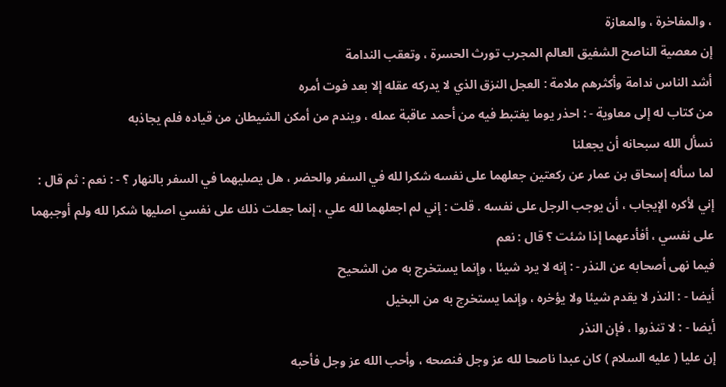، والمفاخرة ، والمعازة
إن معصية الناصح الشفيق العالم المجرب تورث الحسرة ، وتعقب الندامة
أشد الناس ندامة وأكثرهم ملامة : العجل النزق الذي لا يدركه عقله إلا بعد فوت أمره
من كتاب له إلى معاوية - : احذر يوما يغتبط فيه من أحمد عاقبة عمله ، ويندم من أمكن الشيطان من قياده فلم يجاذبه
نسأل الله سبحانه أن يجعلنا
لما سأله إسحاق بن عمار عن ركعتين جعلهما على نفسه شكرا لله في السفر والحضر ، هل يصليهما في السفر بالنهار ؟ - : نعم : ثم قال : إني لأكره الإيجاب ، أن يوجب الرجل على نفسه . قلت : إني لم اجعلهما لله علي ، إنما جعلت ذلك على نفسي اصليها شكرا لله ولم أوجبهما على نفسي ، أفأدعهما إذا شئت ؟ قال : نعم
فيما نهى أصحابه عن النذر - : إنه لا يرد شيئا ، وإنما يستخرج به من الشحيح
أيضا - : النذر لا يقدم شيئا ولا يؤخره ، وإنما يستخرج به من البخيل
أيضا - : لا تنذروا ، فإن النذر
إن عليا ( عليه السلام ) كان عبدا ناصحا لله عز وجل فنصحه ، وأحب الله عز وجل فأحبه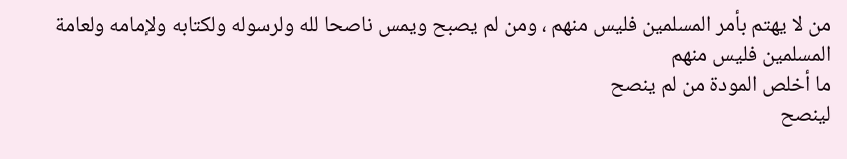من لا يهتم بأمر المسلمين فليس منهم ، ومن لم يصبح ويمس ناصحا لله ولرسوله ولكتابه ولإمامه ولعامة المسلمين فليس منهم
ما أخلص المودة من لم ينصح
لينصح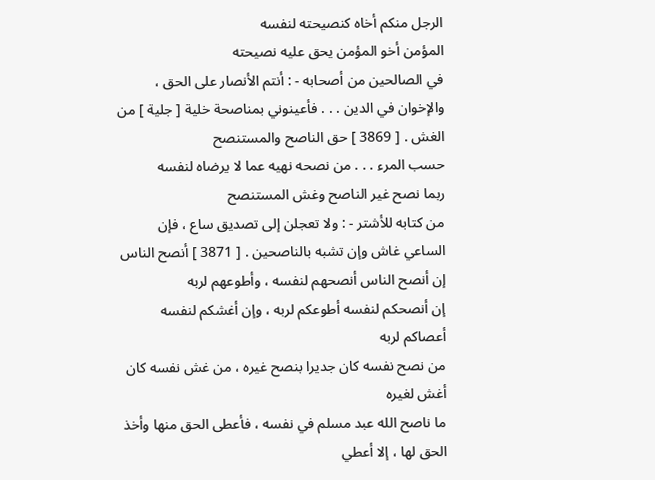الرجل منكم أخاه كنصيحته لنفسه
المؤمن أخو المؤمن يحق عليه نصيحته
في الصالحين من أصحابه - : أنتم الأنصار على الحق ، والإخوان في الدين . . . فأعينوني بمناصحة خلية [ جلية ] من الغش . [ 3869 ] حق الناصح والمستنصح
حسب المرء . . . من نصحه نهيه عما لا يرضاه لنفسه
ربما نصح غير الناصح وغش المستنصح
من كتابه للأشتر - : ولا تعجلن إلى تصديق ساع ، فإن الساعي غاش وإن تشبه بالناصحين . [ 3871 ] أنصح الناس
إن أنصح الناس أنصحهم لنفسه ، وأطوعهم لربه
إن أنصحكم لنفسه أطوعكم لربه ، وإن أغشكم لنفسه أعصاكم لربه
من نصح نفسه كان جديرا بنصح غيره ، من غش نفسه كان أغش لغيره
ما ناصح الله عبد مسلم في نفسه ، فأعطى الحق منها وأخذ الحق لها ، إلا أعطي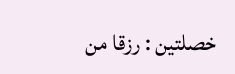خصلتين : رزقا من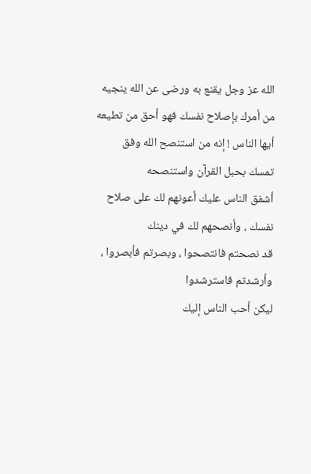الله عز وجل يقنع به ورضى عن الله ينجيه
من أمرك بإصلاح نفسك فهو أحق من تطيعه
أيها الناس ! إنه من استنصح الله وفق
تمسك بحبل القرآن واستنصحه
أشفق الناس عليك أعونهم لك على صلاح نفسك ، وأنصحهم لك في دينك
قد نصحتم فانتصحوا ، وبصرتم فأبصروا ، وأرشدتم فاسترشدوا
ليكن أحب الناس إليك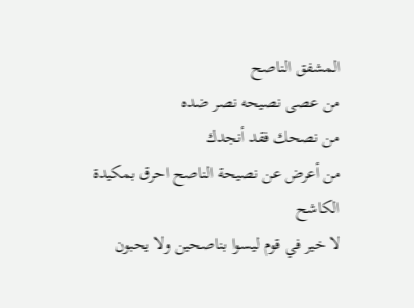المشفق الناصح
من عصى نصيحه نصر ضده
من نصحك فقد أنجدك
من أعرض عن نصيحة الناصح احرق بمكيدة الكاشح
لا خير في قوم ليسوا بناصحين ولا يحبون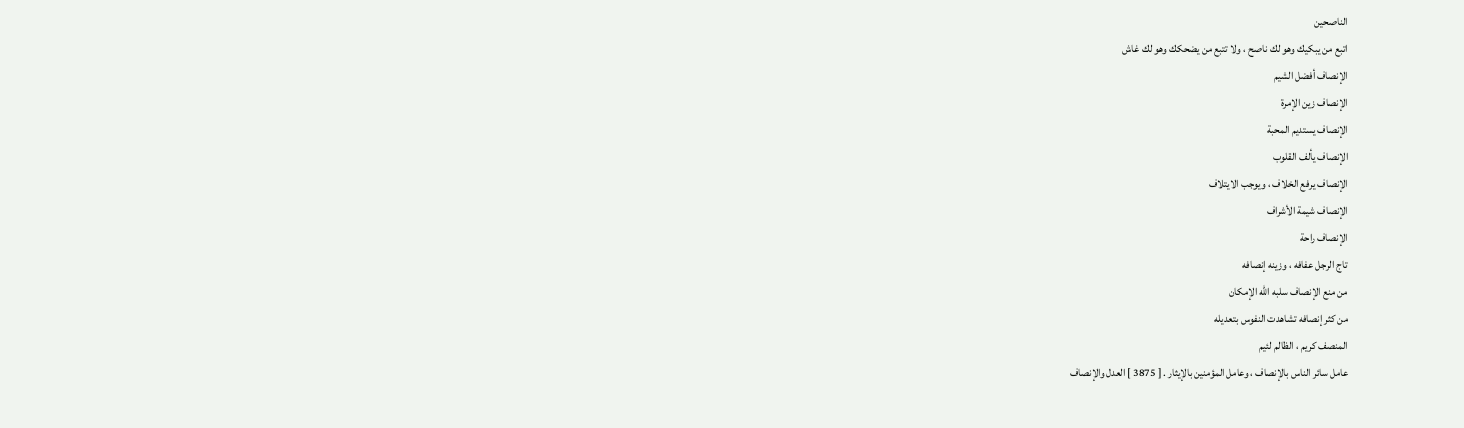الناصحين
اتبع من يبكيك وهو لك ناصح ، ولا تتبع من يضحكك وهو لك غاش
الإنصاف أفضل الشيم
الإنصاف زين الإمرة
الإنصاف يستديم المحبة
الإنصاف يألف القلوب
الإنصاف يرفع الخلاف ، ويوجب الايتلاف
الإنصاف شيمة الأشراف
الإنصاف راحة
تاج الرجل عفافه ، وزينه إنصافه
من منع الإنصاف سلبه الله الإمكان
من كثر إنصافه تشاهدت النفوس بتعديله
المنصف كريم ، الظالم لئيم
عامل سائر الناس بالإنصاف ، وعامل المؤمنين بالإيثار . [ 3875 ] العدل والإنصاف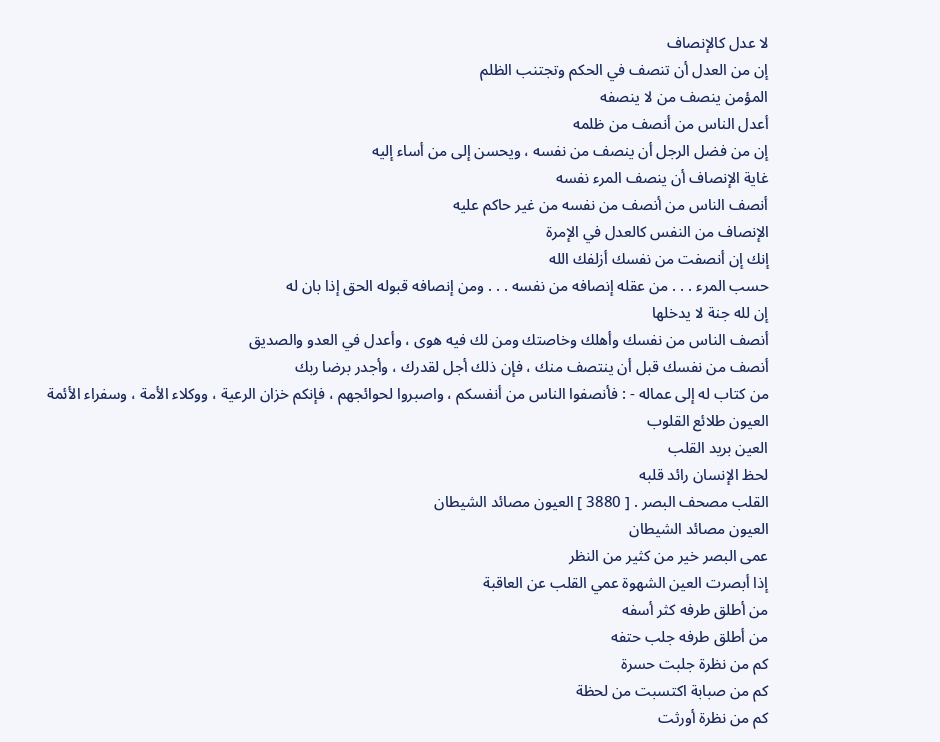لا عدل كالإنصاف
إن من العدل أن تنصف في الحكم وتجتنب الظلم
المؤمن ينصف من لا ينصفه
أعدل الناس من أنصف من ظلمه
إن من فضل الرجل أن ينصف من نفسه ، ويحسن إلى من أساء إليه
غاية الإنصاف أن ينصف المرء نفسه
أنصف الناس من أنصف من نفسه من غير حاكم عليه
الإنصاف من النفس كالعدل في الإمرة
إنك إن أنصفت من نفسك أزلفك الله
حسب المرء . . . من عقله إنصافه من نفسه . . . ومن إنصافه قبوله الحق إذا بان له
إن لله جنة لا يدخلها
أنصف الناس من نفسك وأهلك وخاصتك ومن لك فيه هوى ، وأعدل في العدو والصديق
أنصف من نفسك قبل أن ينتصف منك ، فإن ذلك أجل لقدرك ، وأجدر برضا ربك
من كتاب له إلى عماله - : فأنصفوا الناس من أنفسكم ، واصبروا لحوائجهم ، فإنكم خزان الرعية ، ووكلاء الأمة ، وسفراء الأئمة
العيون طلائع القلوب
العين بريد القلب
لحظ الإنسان رائد قلبه
القلب مصحف البصر . [ 3880 ] العيون مصائد الشيطان
العيون مصائد الشيطان
عمى البصر خير من كثير من النظر
إذا أبصرت العين الشهوة عمي القلب عن العاقبة
من أطلق طرفه كثر أسفه
من أطلق طرفه جلب حتفه
كم من نظرة جلبت حسرة
كم من صبابة اكتسبت من لحظة
كم من نظرة أورثت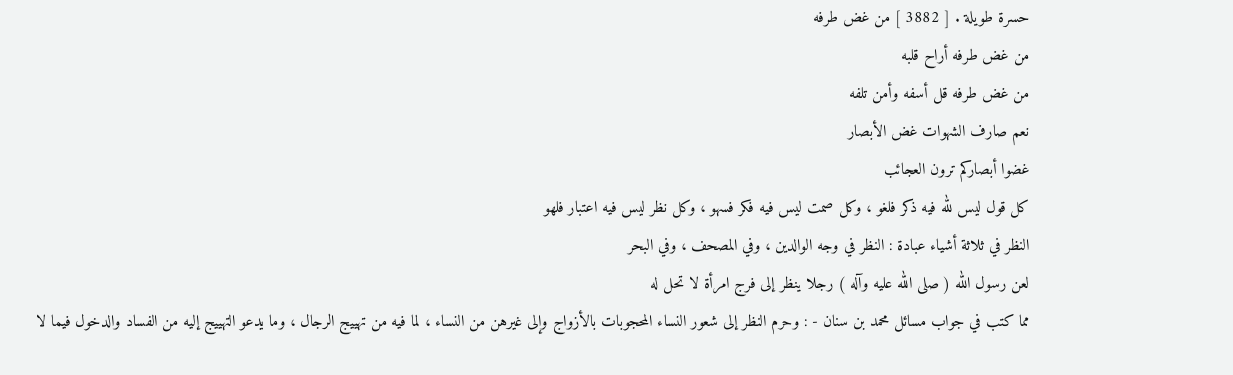حسرة طويلة . [ 3882 ] من غض طرفه
من غض طرفه أراح قلبه
من غض طرفه قل أسفه وأمن تلفه
نعم صارف الشهوات غض الأبصار
غضوا أبصاركم ترون العجائب
كل قول ليس لله فيه ذكر فلغو ، وكل صمت ليس فيه فكر فسهو ، وكل نظر ليس فيه اعتبار فلهو
النظر في ثلاثة أشياء عبادة : النظر في وجه الوالدين ، وفي المصحف ، وفي البحر
لعن رسول الله ( صلى الله عليه وآله ) رجلا ينظر إلى فرج امرأة لا تحل له
مما كتب في جواب مسائل محمد بن سنان - : وحرم النظر إلى شعور النساء المحجوبات بالأزواج وإلى غيرهن من النساء ، لما فيه من تهييج الرجال ، وما يدعو التهييج إليه من الفساد والدخول فيما لا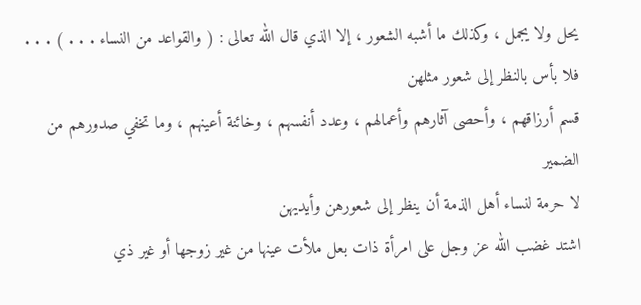يحل ولا يجمل ، وكذلك ما أشبه الشعور ، إلا الذي قال الله تعالى : ( والقواعد من النساء . . . ) . . . فلا بأس بالنظر إلى شعور مثلهن
قسم أرزاقهم ، وأحصى آثارهم وأعمالهم ، وعدد أنفسهم ، وخائنة أعينهم ، وما تخفي صدورهم من الضمير
لا حرمة لنساء أهل الذمة أن ينظر إلى شعورهن وأيديهن
اشتد غضب الله عز وجل على امرأة ذات بعل ملأت عينها من غير زوجها أو غير ذي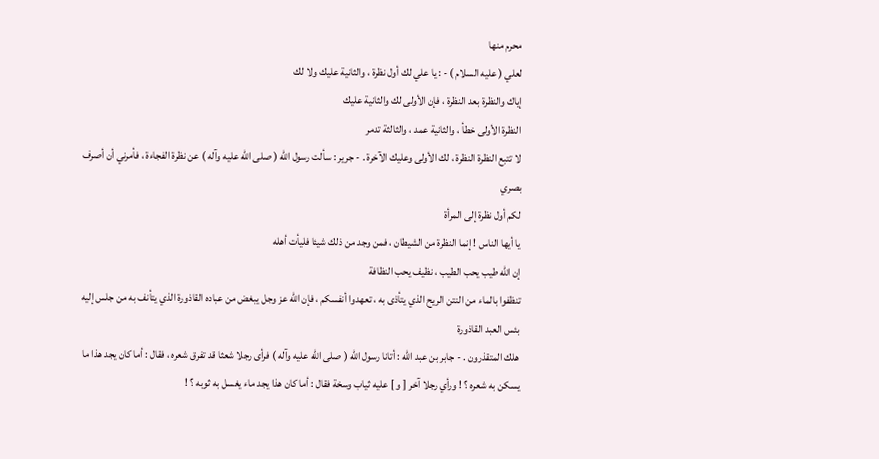محرم منها
لعلي ( عليه السلام ) - : يا علي لك أول نظرة ، والثانية عليك ولا لك
إياك والنظرة بعد النظرة ، فإن الأولى لك والثانية عليك
النظرة الأولى خطأ ، والثانية عمد ، والثالثة تدمر
لا تتبع النظرة النظرة ، لك الأولى وعليك الآخرة . - جرير : سألت رسول الله ( صلى الله عليه وآله ) عن نظرة الفجاءة ، فأمرني أن أصرف بصري
لكم أول نظرة إلى المرأة
يا أيها الناس ! إنما النظرة من الشيطان ، فمن وجد من ذلك شيئا فليأت أهله
إن الله طيب يحب الطيب ، نظيف يحب النظافة
تنظفوا بالماء من النتن الريح الذي يتأذى به ، تعهدوا أنفسكم ، فإن الله عز وجل يبغض من عباده القاذورة الذي يتأنف به من جلس إليه
بئس العبد القاذورة
هلك المتقذرون . - جابر بن عبد الله : أتانا رسول الله ( صلى الله عليه وآله ) فرأى رجلا شعثا قد تفرق شعره ، فقال : أما كان يجد هذا ما يسكن به شعره ؟ ! ورأي رجلا آخر [ و ] عليه ثياب وسخة فقال : أما كان هذا يجد ماء يغسل به ثوبه ؟ !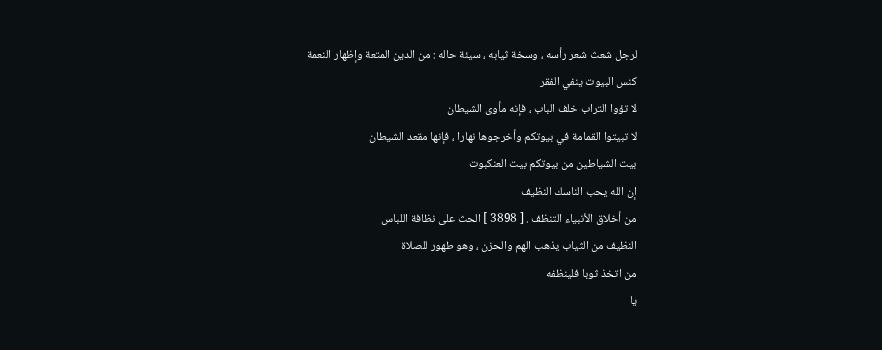لرجل شعث شعر رأسه ، وسخة ثيابه ، سيئة حاله : من الدين المتعة وإظهار النعمة
كنس البيوت ينفي الفقر
لا تؤوا التراب خلف الباب ، فإنه مأوى الشيطان
لا تبيتوا القمامة في بيوتكم وأخرجوها نهارا ، فإنها مقعد الشيطان
بيت الشياطين من بيوتكم بيت العنكبوت
إن الله يحب الناسك النظيف
من أخلاق الأنبياء التنظف . [ 3898 ] الحث على نظافة اللباس
النظيف من الثياب يذهب الهم والحزن ، وهو طهور للصلاة
من اتخذ ثوبا فلينظفه
يا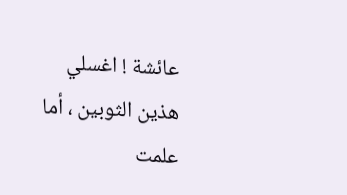عائشة ! اغسلي هذين الثوبين ، أما علمت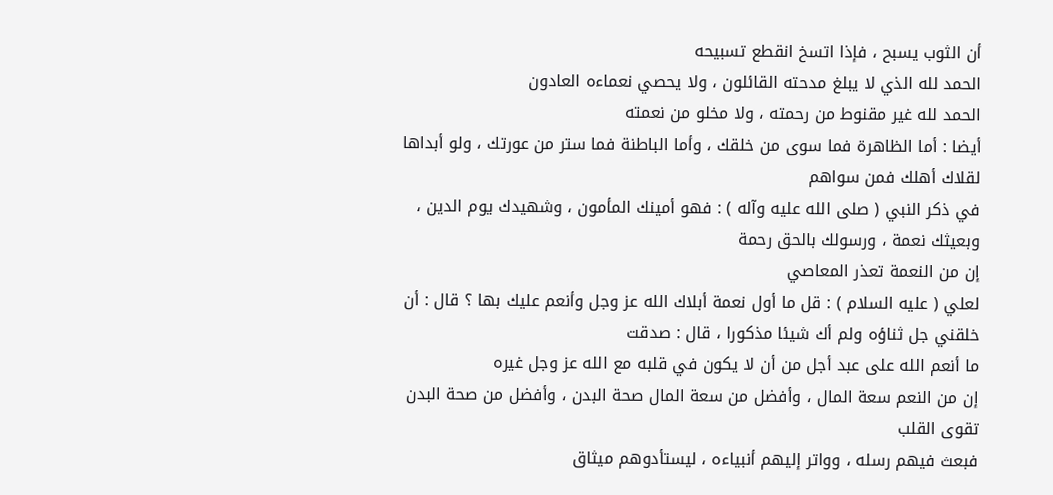أن الثوب يسبح ، فإذا اتسخ انقطع تسبيحه
الحمد لله الذي لا يبلغ مدحته القائلون ، ولا يحصي نعماءه العادون
الحمد لله غير مقنوط من رحمته ، ولا مخلو من نعمته
أيضا : أما الظاهرة فما سوى من خلقك ، وأما الباطنة فما ستر من عورتك ، ولو أبداها لقلاك أهلك فمن سواهم
في ذكر النبي ( صلى الله عليه وآله ) : فهو أمينك المأمون ، وشهيدك يوم الدين ، وبعيثك نعمة ، ورسولك بالحق رحمة
إن من النعمة تعذر المعاصي
لعلي ( عليه السلام ) : قل ما أول نعمة أبلاك الله عز وجل وأنعم عليك بها ؟ قال : أن خلقني جل ثناؤه ولم أك شيئا مذكورا ، قال : صدقت
ما أنعم الله على عبد أجل من أن لا يكون في قلبه مع الله عز وجل غيره
إن من النعم سعة المال ، وأفضل من سعة المال صحة البدن ، وأفضل من صحة البدن تقوى القلب
فبعث فيهم رسله ، وواتر إليهم أنبياءه ، ليستأدوهم ميثاق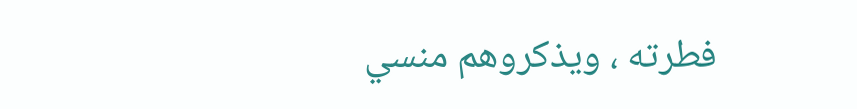فطرته ، ويذكروهم منسي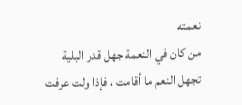نعمته
من كان في النعمة جهل قدر البلية
تجهل النعم ما أقامت ، فإذا ولت عرفت